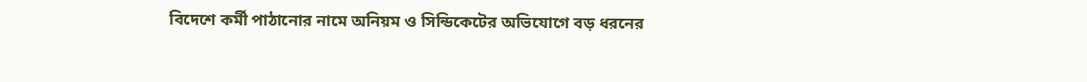বিদেশে কর্মী পাঠানোর নামে অনিয়ম ও সিন্ডিকেটের অভিযোগে বড় ধরনের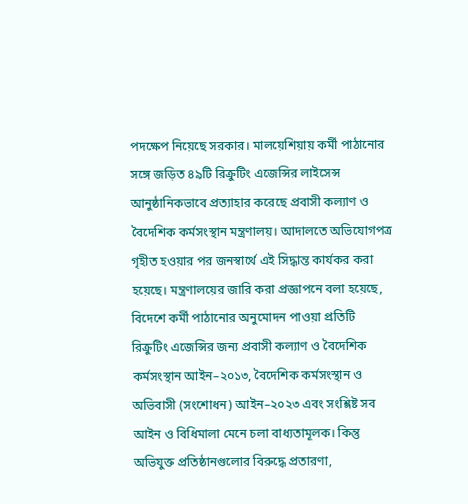পদক্ষেপ নিয়েছে সরকার। মালয়েশিয়ায় কর্মী পাঠানোর সঙ্গে জড়িত ৪৯টি রিক্রুটিং এজেন্সির লাইসেন্স আনুষ্ঠানিকভাবে প্রত্যাহার করেছে প্রবাসী কল্যাণ ও বৈদেশিক কর্মসংস্থান মন্ত্রণালয়। আদালতে অভিযোগপত্র গৃহীত হওয়ার পর জনস্বার্থে এই সিদ্ধান্ত কার্যকর করা হয়েছে। মন্ত্রণালয়ের জারি করা প্রজ্ঞাপনে বলা হয়েছে, বিদেশে কর্মী পাঠানোর অনুমোদন পাওয়া প্রতিটি রিক্রুটিং এজেন্সির জন্য প্রবাসী কল্যাণ ও বৈদেশিক কর্মসংস্থান আইন–২০১৩, বৈদেশিক কর্মসংস্থান ও অভিবাসী (সংশোধন) আইন–২০২৩ এবং সংশ্লিষ্ট সব আইন ও বিধিমালা মেনে চলা বাধ্যতামূলক। কিন্তু অভিযুক্ত প্রতিষ্ঠানগুলোর বিরুদ্ধে প্রতারণা,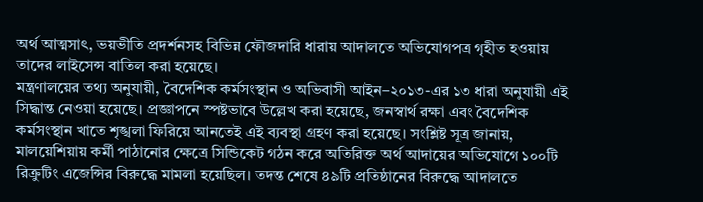অর্থ আত্মসাৎ, ভয়ভীতি প্রদর্শনসহ বিভিন্ন ফৌজদারি ধারায় আদালতে অভিযোগপত্র গৃহীত হওয়ায় তাদের লাইসেন্স বাতিল করা হয়েছে।
মন্ত্রণালয়ের তথ্য অনুযায়ী, বৈদেশিক কর্মসংস্থান ও অভিবাসী আইন–২০১৩-এর ১৩ ধারা অনুযায়ী এই সিদ্ধান্ত নেওয়া হয়েছে। প্রজ্ঞাপনে স্পষ্টভাবে উল্লেখ করা হয়েছে, জনস্বার্থ রক্ষা এবং বৈদেশিক কর্মসংস্থান খাতে শৃঙ্খলা ফিরিয়ে আনতেই এই ব্যবস্থা গ্রহণ করা হয়েছে। সংশ্লিষ্ট সূত্র জানায়, মালয়েশিয়ায় কর্মী পাঠানোর ক্ষেত্রে সিন্ডিকেট গঠন করে অতিরিক্ত অর্থ আদায়ের অভিযোগে ১০০টি রিক্রুটিং এজেন্সির বিরুদ্ধে মামলা হয়েছিল। তদন্ত শেষে ৪৯টি প্রতিষ্ঠানের বিরুদ্ধে আদালতে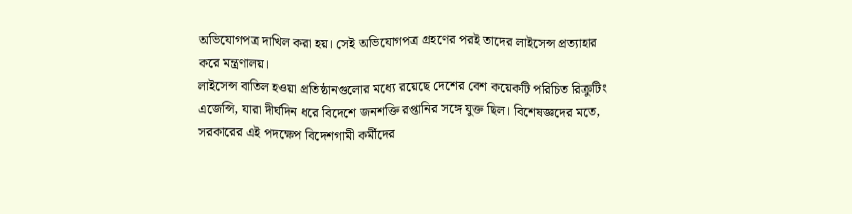অভিযোগপত্র দাখিল করা হয়। সেই অভিযোগপত্র গ্রহণের পরই তাদের লাইসেন্স প্রত্যাহার করে মন্ত্রণালয়।
লাইসেন্স বাতিল হওয়া প্রতিষ্ঠানগুলোর মধ্যে রয়েছে দেশের বেশ কয়েকটি পরিচিত রিক্রুটিং এজেন্সি, যারা দীর্ঘদিন ধরে বিদেশে জনশক্তি রপ্তানির সঙ্গে যুক্ত ছিল। বিশেষজ্ঞদের মতে, সরকারের এই পদক্ষেপ বিদেশগামী কর্মীদের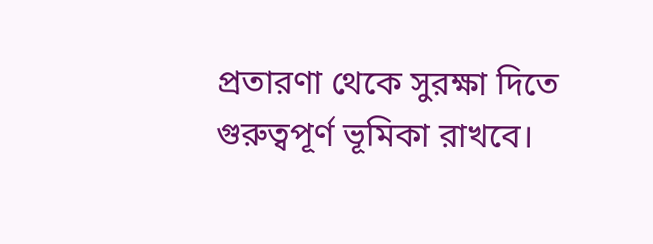প্রতারণা থেকে সুরক্ষা দিতে গুরুত্বপূর্ণ ভূমিকা রাখবে।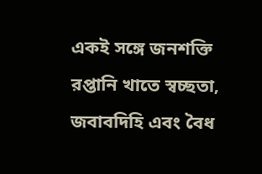একই সঙ্গে জনশক্তি রপ্তানি খাতে স্বচ্ছতা, জবাবদিহি এবং বৈধ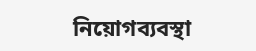নিয়োগব্যবস্থা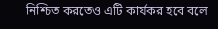নিশ্চিত করতেও এটি কার্যকর হবে বলে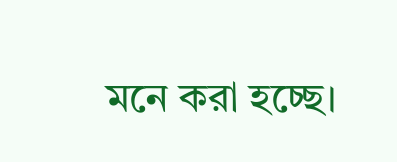মনে করা হচ্ছে।